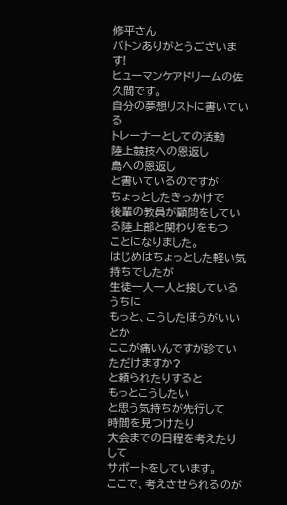修平さん
バトンありがとうございます!
ヒューマンケアドリームの佐久間です。
自分の夢想リストに書いている
トレーナーとしての活動
陸上競技への恩返し
島への恩返し
と書いているのですが
ちょっとしたきっかけで
後輩の教員が顧問をしている陸上部と関わりをもつ
ことになりました。
はじめはちょっとした軽い気持ちでしたが
生徒一人一人と接しているうちに
もっと、こうしたほうがいいとか
ここが痛いんですが診ていただけますか?
と頼られたりすると
もっとこうしたい
と思う気持ちが先行して
時間を見つけたり
大会までの日程を考えたりして
サポートをしています。
ここで、考えさせられるのが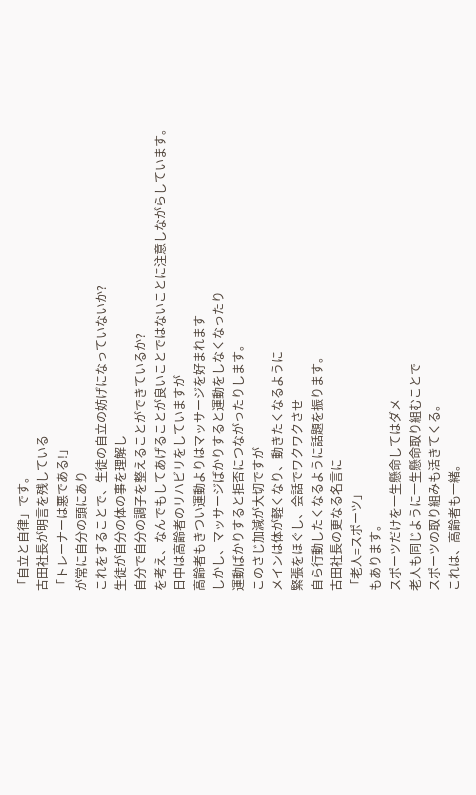「自立と自律」です。
古田社長が明言を残している
「トレーナーは悪である!」
が常に自分の頭にあり
これをすることで、生徒の自立の妨げになっていないか?
生徒が自分の体の事を理解し
自分で自分の調子を整えることができているか?
を考え、なんでもしてあげることが良いことではないことに注意しながらしています。
日中は高齢者のリハビリをしていますが
高齢者もきつい運動よりはマッサージを好まれます
しかし、マッサージばかりすると運動をしなくなったり
運動ばかりすると拒否につながったりします。
このさじ加減が大切ですが
メインは体が軽くなり、動きたくなるように
緊張をほぐし、会話でワクワクさせ
自ら行動したくなるように話題を振ります。
古田社長の更なる名言に
「老人=スポーツ」
もあります。
スポーツだけを一生懸命してはダメ
老人も同じように一生懸命取り組むことで
スポーツの取り組みも活きてくる。
これは、高齢者も一緒。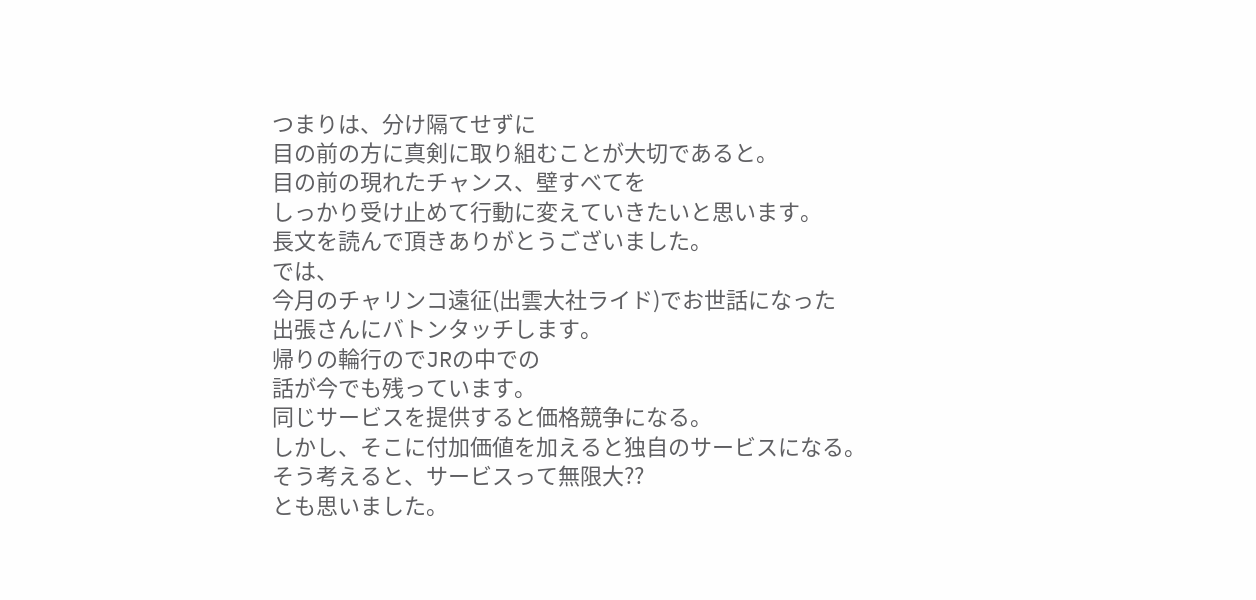つまりは、分け隔てせずに
目の前の方に真剣に取り組むことが大切であると。
目の前の現れたチャンス、壁すべてを
しっかり受け止めて行動に変えていきたいと思います。
長文を読んで頂きありがとうございました。
では、
今月のチャリンコ遠征(出雲大社ライド)でお世話になった
出張さんにバトンタッチします。
帰りの輪行のでJRの中での
話が今でも残っています。
同じサービスを提供すると価格競争になる。
しかし、そこに付加価値を加えると独自のサービスになる。
そう考えると、サービスって無限大??
とも思いました。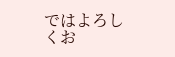ではよろしくお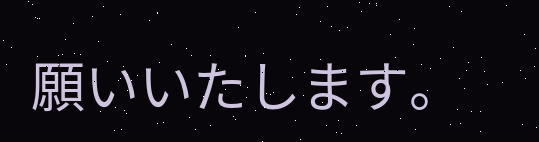願いいたします。